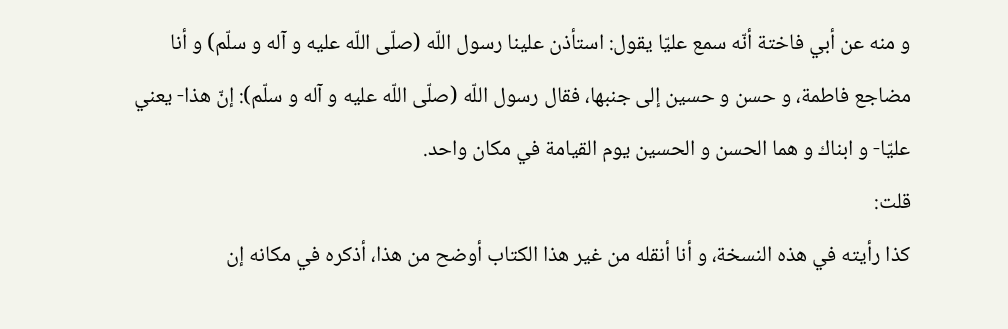و منه عن أبي فاختة أنّه سمع عليّا يقول: استأذن علينا رسول اللّه (صلّى اللّه عليه و آله و سلّم) و أنا مضاجع فاطمة، و حسن و حسين إلى جنبها، فقال رسول اللّه (صلّى اللّه عليه و آله و سلّم): إنّ هذا- يعني عليّا- و ابناك و هما الحسن و الحسين يوم القيامة في مكان واحد.
قلت:
كذا رأيته في هذه النسخة، و أنا أنقله من غير هذا الكتاب أوضح من هذا، أذكره في مكانه إن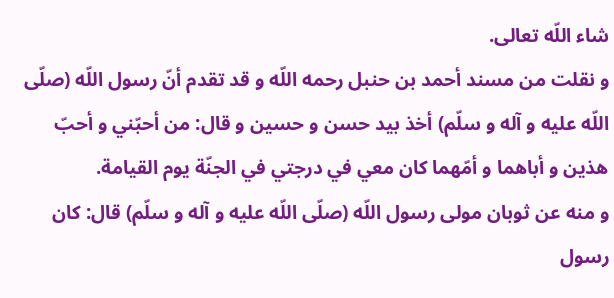شاء اللّه تعالى.
و نقلت من مسند أحمد بن حنبل رحمه اللّه و قد تقدم أنّ رسول اللّه (صلّى اللّه عليه و آله و سلّم) أخذ بيد حسن و حسين و قال: من أحبّني و أحبّ هذين و أباهما و أمّهما كان معي في درجتي في الجنّة يوم القيامة.
و منه عن ثوبان مولى رسول اللّه (صلّى اللّه عليه و آله و سلّم) قال: كان رسول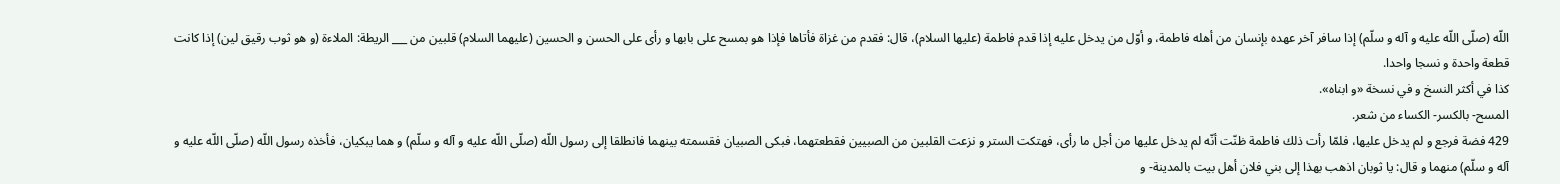اللّه (صلّى اللّه عليه و آله و سلّم) إذا سافر آخر عهده بإنسان من أهله فاطمة، و أوّل من يدخل عليه إذا قدم فاطمة (عليها السلام)، قال: فقدم من غزاة فأتاها فإذا هو بمسح على بابها و رأى على الحسن و الحسين (عليهما السلام) قلبين من ___ الريطة: الملاءة (و هو ثوب رقيق لين) إذا كانت قطعة واحدة و نسجا واحدا.
كذا في أكثر النسخ و في نسخة «و ابناه».
المسح- بالكسر- الكساء من شعر.
429 فضة فرجع و لم يدخل عليها، فلمّا رأت ذلك فاطمة ظنّت أنّه لم يدخل عليها من أجل ما رأى، فهتكت الستر و نزعت القلبين من الصبيين فقطعتهما، فبكى الصبيان فقسمته بينهما فانطلقا إلى رسول اللّه (صلّى اللّه عليه و آله و سلّم) و هما يبكيان، فأخذه رسول اللّه (صلّى اللّه عليه و آله و سلّم) منهما و قال: يا ثوبان اذهب بهذا إلى بني فلان أهل بيت بالمدينة- و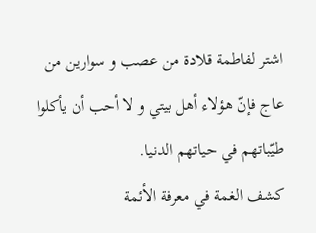اشتر لفاطمة قلادة من عصب و سوارين من عاج فإنّ هؤلاء أهل بيتي و لا أحب أن يأكلوا طيّباتهم في حياتهم الدنيا.
كشف الغمة في معرفة الأئمة